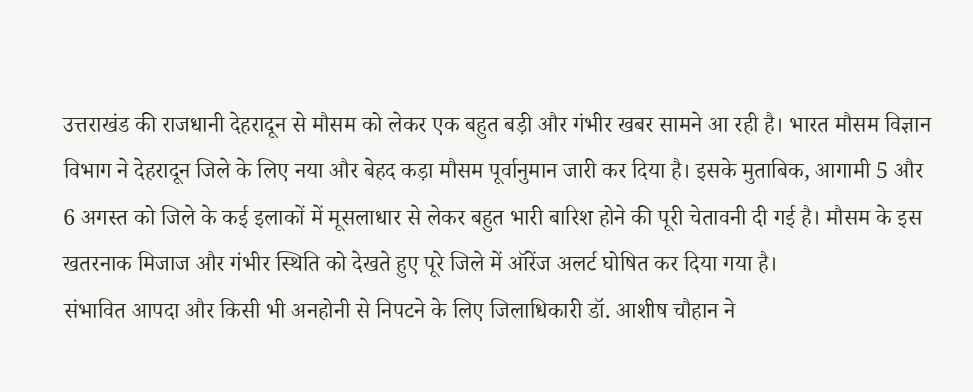उत्तराखंड की राजधानी देहरादून से मौसम को लेकर एक बहुत बड़ी और गंभीर खबर सामने आ रही है। भारत मौसम विज्ञान विभाग ने देहरादून जिले के लिए नया और बेहद कड़ा मौसम पूर्वानुमान जारी कर दिया है। इसके मुताबिक, आगामी 5 और 6 अगस्त को जिले के कई इलाकों में मूसलाधार से लेकर बहुत भारी बारिश होने की पूरी चेतावनी दी गई है। मौसम के इस खतरनाक मिजाज और गंभीर स्थिति को देखते हुए पूरे जिले में ऑरेंज अलर्ट घोषित कर दिया गया है।
संभावित आपदा और किसी भी अनहोनी से निपटने के लिए जिलाधिकारी डॉ. आशीष चौहान ने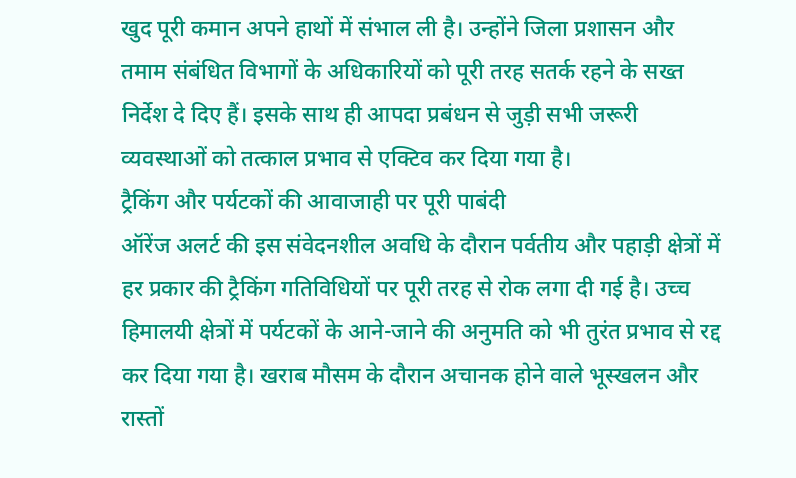खुद पूरी कमान अपने हाथों में संभाल ली है। उन्होंने जिला प्रशासन और तमाम संबंधित विभागों के अधिकारियों को पूरी तरह सतर्क रहने के सख्त निर्देश दे दिए हैं। इसके साथ ही आपदा प्रबंधन से जुड़ी सभी जरूरी व्यवस्थाओं को तत्काल प्रभाव से एक्टिव कर दिया गया है।
ट्रैकिंग और पर्यटकों की आवाजाही पर पूरी पाबंदी
ऑरेंज अलर्ट की इस संवेदनशील अवधि के दौरान पर्वतीय और पहाड़ी क्षेत्रों में हर प्रकार की ट्रैकिंग गतिविधियों पर पूरी तरह से रोक लगा दी गई है। उच्च हिमालयी क्षेत्रों में पर्यटकों के आने-जाने की अनुमति को भी तुरंत प्रभाव से रद्द कर दिया गया है। खराब मौसम के दौरान अचानक होने वाले भूस्खलन और रास्तों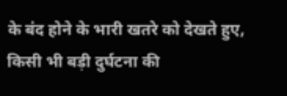के बंद होने के भारी खतरे को देखते हुए, किसी भी बड़ी दुर्घटना की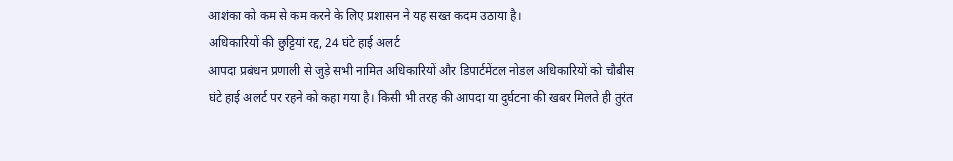आशंका को कम से कम करने के लिए प्रशासन ने यह सख्त कदम उठाया है।
अधिकारियों की छुट्टियां रद्द, 24 घंटे हाई अलर्ट
आपदा प्रबंधन प्रणाली से जुड़े सभी नामित अधिकारियों और डिपार्टमेंटल नोडल अधिकारियों को चौबीस घंटे हाई अलर्ट पर रहने को कहा गया है। किसी भी तरह की आपदा या दुर्घटना की खबर मिलते ही तुरंत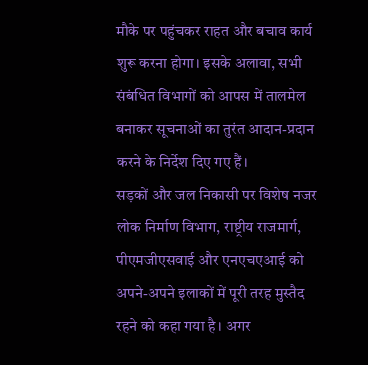मौके पर पहुंचकर राहत और बचाव कार्य शुरू करना होगा। इसके अलावा, सभी संबंधित विभागों को आपस में तालमेल बनाकर सूचनाओं का तुरंत आदान-प्रदान करने के निर्देश दिए गए हैं।
सड़कों और जल निकासी पर विशेष नजर
लोक निर्माण विभाग, राष्ट्रीय राजमार्ग, पीएमजीएसवाई और एनएचएआई को अपने-अपने इलाकों में पूरी तरह मुस्तैद रहने को कहा गया है। अगर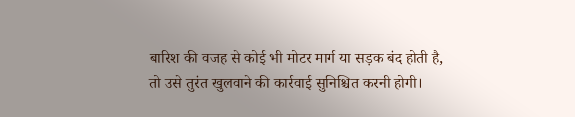बारिश की वजह से कोई भी मोटर मार्ग या सड़क बंद होती है, तो उसे तुरंत खुलवाने की कार्रवाई सुनिश्चित करनी होगी।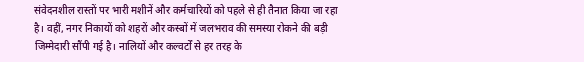संवेदनशील रास्तों पर भारी मशीनें और कर्मचारियों को पहले से ही तैनात किया जा रहा है। वहीं, नगर निकायों को शहरों और कस्बों में जलभराव की समस्या रोकने की बड़ी जिम्मेदारी सौंपी गई है। नालियों और कल्वर्टों से हर तरह के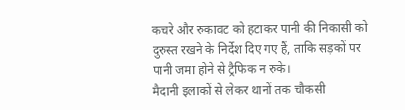कचरे और रुकावट को हटाकर पानी की निकासी को दुरुस्त रखने के निर्देश दिए गए हैं, ताकि सड़कों पर पानी जमा होने से ट्रैफिक न रुके।
मैदानी इलाकों से लेकर थानों तक चौकसी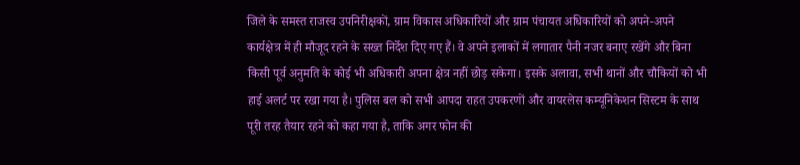जिले के समस्त राजस्व उपनिरीक्षकों, ग्राम विकास अधिकारियों और ग्राम पंचायत अधिकारियों को अपने-अपने कार्यक्षेत्र में ही मौजूद रहने के सख्त निर्देश दिए गए हैं। वे अपने इलाकों में लगातार पैनी नजर बनाए रखेंगे और बिना किसी पूर्व अनुमति के कोई भी अधिकारी अपना क्षेत्र नहीं छोड़ सकेगा। इसके अलावा, सभी थानों और चौकियों को भी हाई अलर्ट पर रखा गया है। पुलिस बल को सभी आपदा राहत उपकरणों और वायरलेस कम्यूनिकेशन सिस्टम के साथ पूरी तरह तैयार रहने को कहा गया है, ताकि अगर फोन की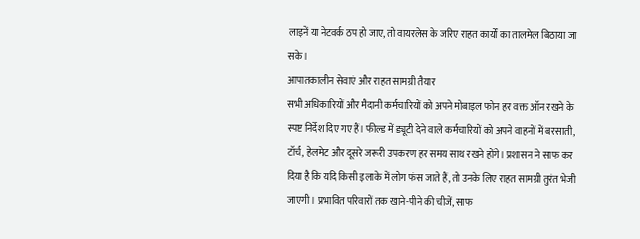लाइनें या नेटवर्क ठप हो जाए, तो वायरलेस के जरिए राहत कार्यों का तालमेल बिठाया जा सके।
आपातकालीन सेवाएं और राहत सामग्री तैयार
सभी अधिकारियों और मैदानी कर्मचारियों को अपने मोबाइल फोन हर वक्त ऑन रखने के स्पष्ट निर्देश दिए गए हैं। फील्ड में ड्यूटी देने वाले कर्मचारियों को अपने वाहनों में बरसाती, टॉर्च, हेलमेट और दूसरे जरूरी उपकरण हर समय साथ रखने होंगे। प्रशासन ने साफ कर दिया है कि यदि किसी इलाके में लोग फंस जाते हैं, तो उनके लिए राहत सामग्री तुरंत भेजी जाएगी। प्रभावित परिवारों तक खाने-पीने की चीजें, साफ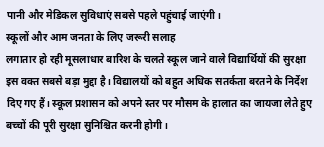पानी और मेडिकल सुविधाएं सबसे पहले पहुंचाई जाएंगी।
स्कूलों और आम जनता के लिए जरूरी सलाह
लगातार हो रही मूसलाधार बारिश के चलते स्कूल जाने वाले विद्यार्थियों की सुरक्षा इस वक्त सबसे बड़ा मुद्दा है। विद्यालयों को बहुत अधिक सतर्कता बरतने के निर्देश दिए गए हैं। स्कूल प्रशासन को अपने स्तर पर मौसम के हालात का जायजा लेते हुए बच्चों की पूरी सुरक्षा सुनिश्चित करनी होगी।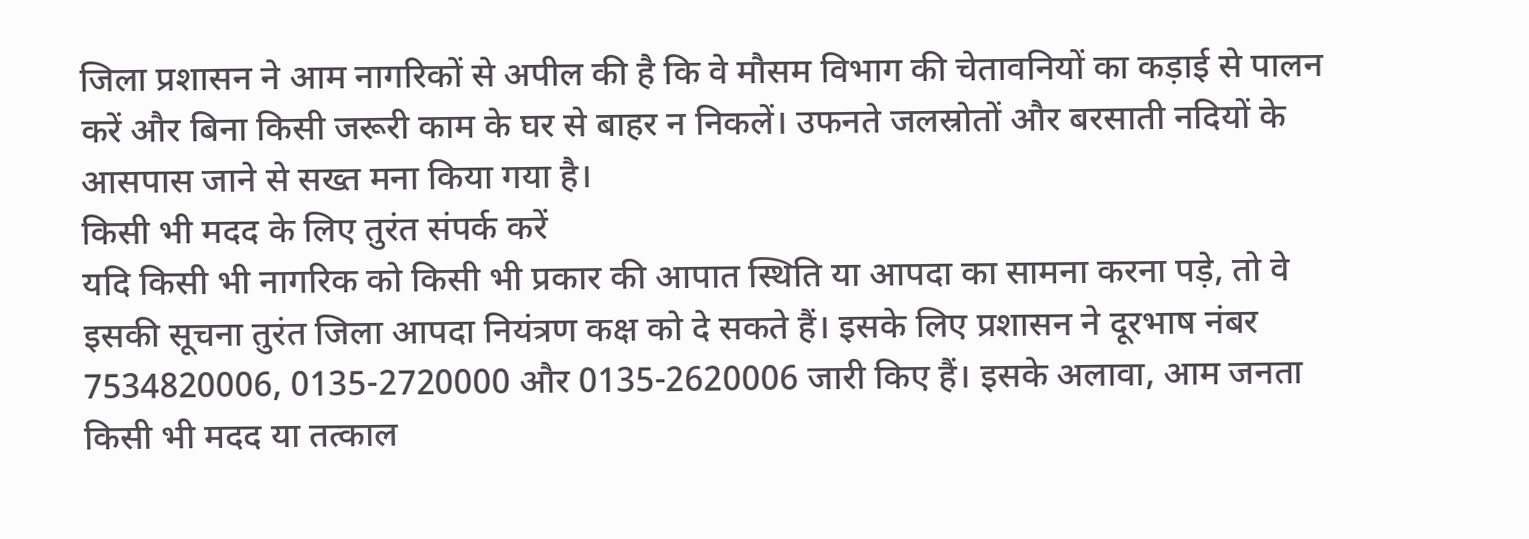जिला प्रशासन ने आम नागरिकों से अपील की है कि वे मौसम विभाग की चेतावनियों का कड़ाई से पालन करें और बिना किसी जरूरी काम के घर से बाहर न निकलें। उफनते जलस्रोतों और बरसाती नदियों के आसपास जाने से सख्त मना किया गया है।
किसी भी मदद के लिए तुरंत संपर्क करें
यदि किसी भी नागरिक को किसी भी प्रकार की आपात स्थिति या आपदा का सामना करना पड़े, तो वे इसकी सूचना तुरंत जिला आपदा नियंत्रण कक्ष को दे सकते हैं। इसके लिए प्रशासन ने दूरभाष नंबर 7534820006, 0135-2720000 और 0135-2620006 जारी किए हैं। इसके अलावा, आम जनता किसी भी मदद या तत्काल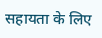सहायता के लिए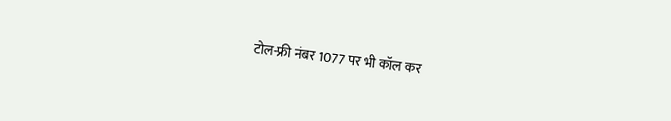टोल-फ्री नंबर 1077 पर भी कॉल कर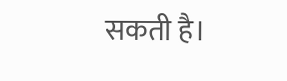सकती है।